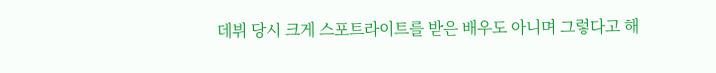데뷔 당시 크게 스포트라이트를 받은 배우도 아니며 그렇다고 해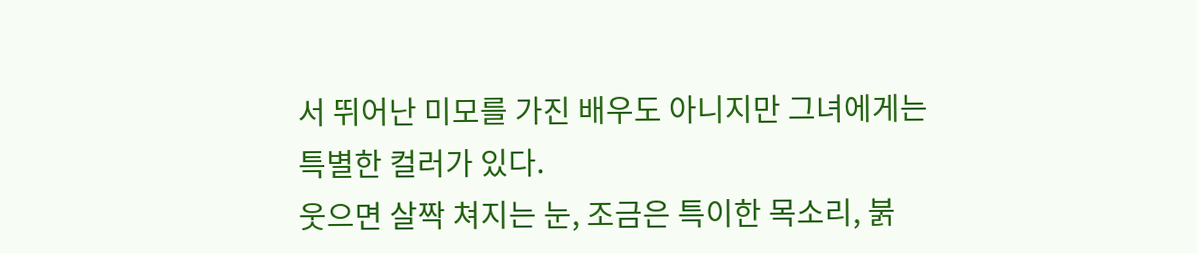서 뛰어난 미모를 가진 배우도 아니지만 그녀에게는 특별한 컬러가 있다.
웃으면 살짝 쳐지는 눈, 조금은 특이한 목소리, 붉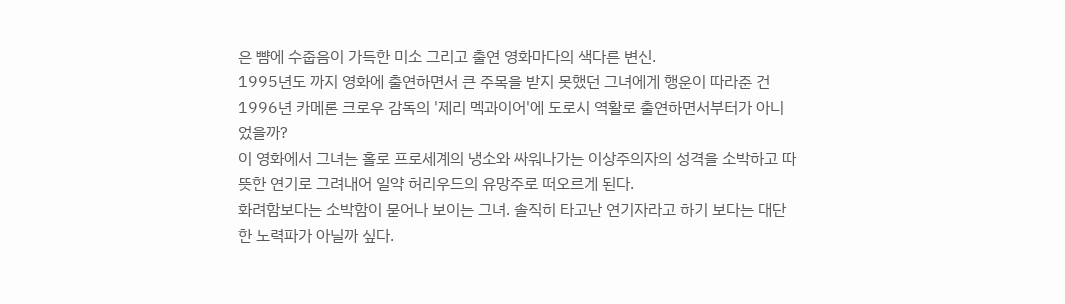은 뺨에 수줍음이 가득한 미소 그리고 출연 영화마다의 색다른 변신.
1995년도 까지 영화에 출연하면서 큰 주목을 받지 못했던 그녀에게 행운이 따라준 건 1996년 카메론 크로우 감독의 '제리 멕과이어'에 도로시 역활로 출연하면서부터가 아니었을까?
이 영화에서 그녀는 홀로 프로세계의 냉소와 싸워나가는 이상주의자의 성격을 소박하고 따뜻한 연기로 그려내어 일약 허리우드의 유망주로 떠오르게 된다.
화려함보다는 소박함이 묻어나 보이는 그녀. 솔직히 타고난 연기자라고 하기 보다는 대단한 노력파가 아닐까 싶다.